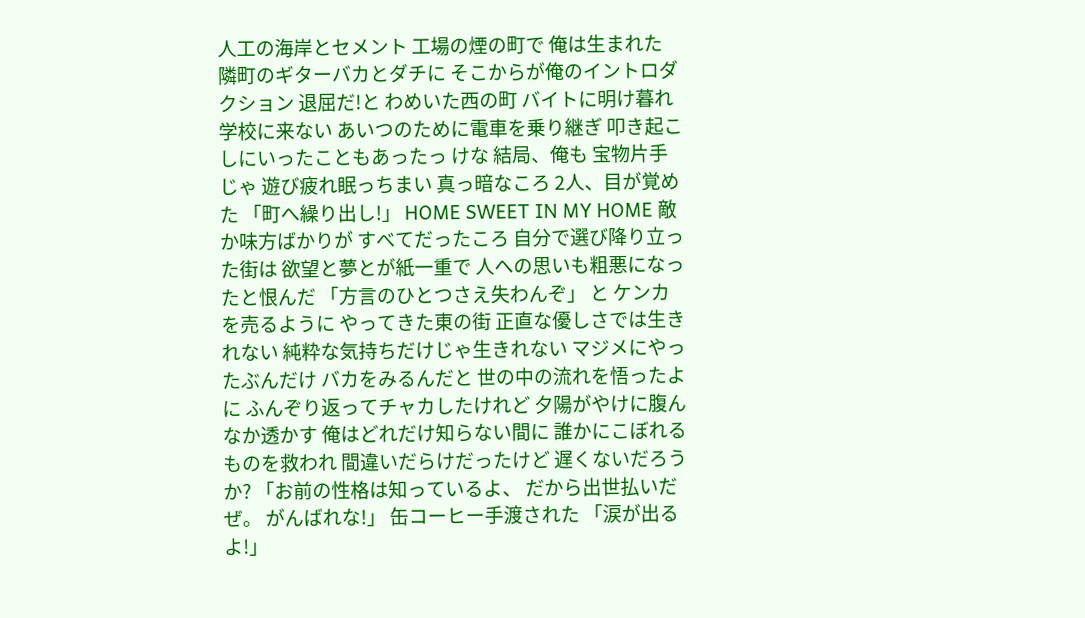人工の海岸とセメント 工場の煙の町で 俺は生まれた 隣町のギターバカとダチに そこからが俺のイントロダクション 退屈だ!と わめいた西の町 バイトに明け暮れ 学校に来ない あいつのために電車を乗り継ぎ 叩き起こしにいったこともあったっ けな 結局、俺も 宝物片手じゃ 遊び疲れ眠っちまい 真っ暗なころ 2人、目が覚めた 「町へ繰り出し!」 HOME SWEET IN MY HOME 敵か味方ばかりが すべてだったころ 自分で選び降り立った街は 欲望と夢とが紙一重で 人への思いも粗悪になったと恨んだ 「方言のひとつさえ失わんぞ」 と ケンカを売るように やってきた東の街 正直な優しさでは生きれない 純粋な気持ちだけじゃ生きれない マジメにやったぶんだけ バカをみるんだと 世の中の流れを悟ったよに ふんぞり返ってチャカしたけれど 夕陽がやけに腹んなか透かす 俺はどれだけ知らない間に 誰かにこぼれるものを救われ 間違いだらけだったけど 遅くないだろうか? 「お前の性格は知っているよ、 だから出世払いだぜ。 がんばれな!」 缶コーヒー手渡された 「涙が出るよ!」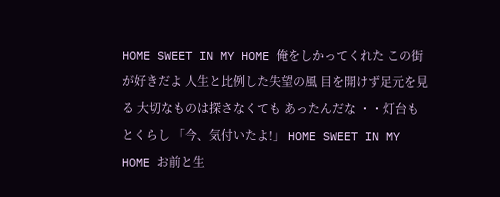HOME SWEET IN MY HOME 俺をしかってくれた この街が好きだよ 人生と比例した失望の風 目を開けず足元を見る 大切なものは探さなくても あったんだな ・・灯台もとくらし 「今、気付いたよ!」 HOME SWEET IN MY HOME お前と生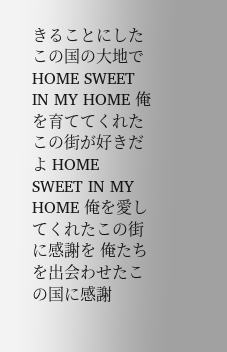きることにした この国の大地で HOME SWEET IN MY HOME 俺を育ててくれた この街が好きだよ HOME SWEET IN MY HOME 俺を愛してくれたこの街に感謝を 俺たちを出会わせたこの国に感謝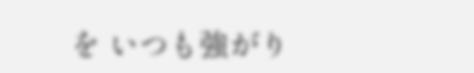を いつも強がり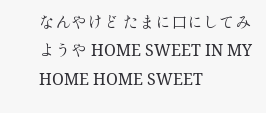なんやけど たまに口にしてみようや HOME SWEET IN MY HOME HOME SWEET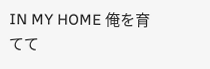IN MY HOME 俺を育てて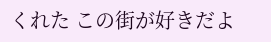くれた この街が好きだよ